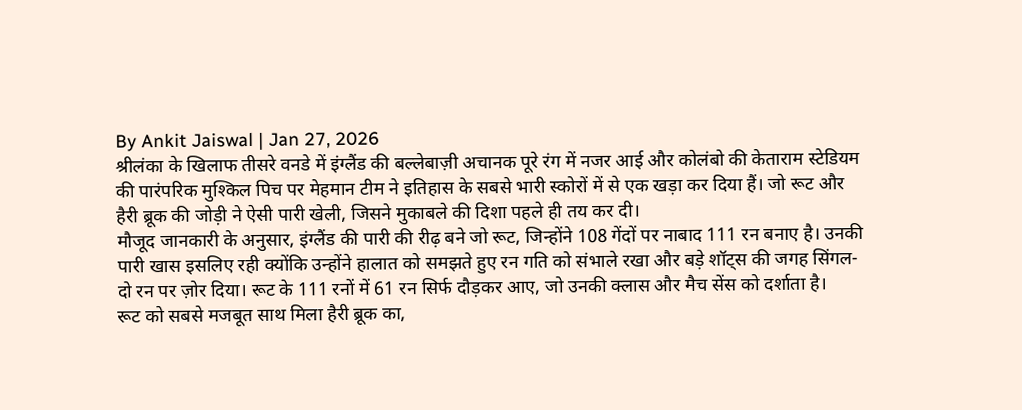By Ankit Jaiswal | Jan 27, 2026
श्रीलंका के खिलाफ तीसरे वनडे में इंग्लैंड की बल्लेबाज़ी अचानक पूरे रंग में नजर आई और कोलंबो की केताराम स्टेडियम की पारंपरिक मुश्किल पिच पर मेहमान टीम ने इतिहास के सबसे भारी स्कोरों में से एक खड़ा कर दिया हैं। जो रूट और हैरी ब्रूक की जोड़ी ने ऐसी पारी खेली, जिसने मुकाबले की दिशा पहले ही तय कर दी।
मौजूद जानकारी के अनुसार, इंग्लैंड की पारी की रीढ़ बने जो रूट, जिन्होंने 108 गेंदों पर नाबाद 111 रन बनाए है। उनकी पारी खास इसलिए रही क्योंकि उन्होंने हालात को समझते हुए रन गति को संभाले रखा और बड़े शॉट्स की जगह सिंगल-दो रन पर ज़ोर दिया। रूट के 111 रनों में 61 रन सिर्फ दौड़कर आए, जो उनकी क्लास और मैच सेंस को दर्शाता है।
रूट को सबसे मजबूत साथ मिला हैरी ब्रूक का,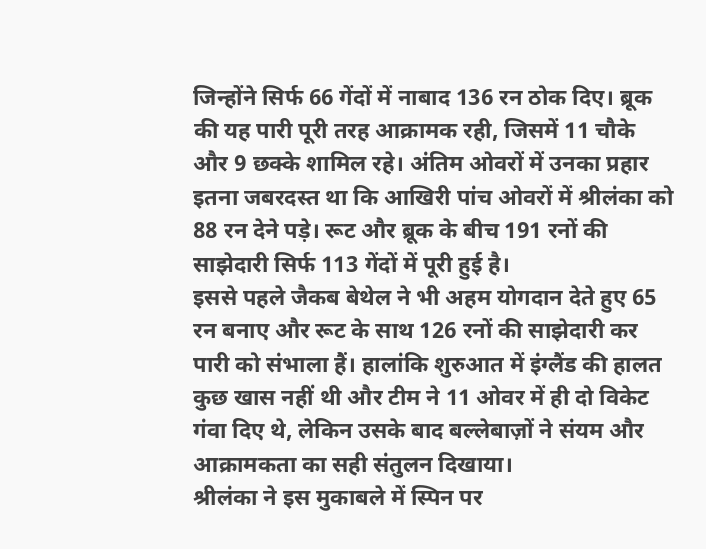जिन्होंने सिर्फ 66 गेंदों में नाबाद 136 रन ठोक दिए। ब्रूक की यह पारी पूरी तरह आक्रामक रही, जिसमें 11 चौके और 9 छक्के शामिल रहे। अंतिम ओवरों में उनका प्रहार इतना जबरदस्त था कि आखिरी पांच ओवरों में श्रीलंका को 88 रन देने पड़े। रूट और ब्रूक के बीच 191 रनों की साझेदारी सिर्फ 113 गेंदों में पूरी हुई है।
इससे पहले जैकब बेथेल ने भी अहम योगदान देते हुए 65 रन बनाए और रूट के साथ 126 रनों की साझेदारी कर पारी को संभाला हैं। हालांकि शुरुआत में इंग्लैंड की हालत कुछ खास नहीं थी और टीम ने 11 ओवर में ही दो विकेट गंवा दिए थे, लेकिन उसके बाद बल्लेबाज़ों ने संयम और आक्रामकता का सही संतुलन दिखाया।
श्रीलंका ने इस मुकाबले में स्पिन पर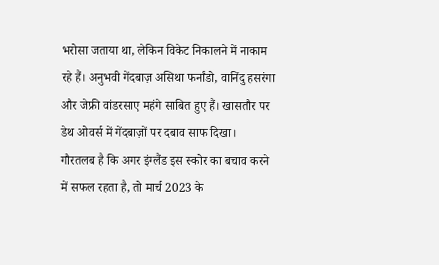भरोसा जताया था, लेकिन विकेट निकालने में नाकाम रहे हैं। अनुभवी गेंदबाज़ असिथा फर्नांडो, वानिंदु हसरंगा और जेफ्री वांडरसाए महंगे साबित हुए हैं। खासतौर पर डेथ ओवर्स में गेंदबाज़ों पर दबाव साफ दिखा।
गौरतलब है कि अगर इंग्लैंड इस स्कोर का बचाव करने में सफल रहता है, तो मार्च 2023 के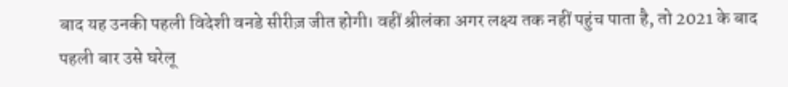बाद यह उनकी पहली विदेशी वनडे सीरीज़ जीत होगी। वहीं श्रीलंका अगर लक्ष्य तक नहीं पहुंच पाता है, तो 2021 के बाद पहली बार उसे घरेलू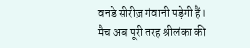वनडे सीरीज़ गंवानी पड़ेगी हैं। मैच अब पूरी तरह श्रीलंका की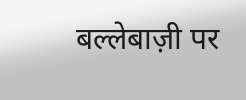बल्लेबाज़ी पर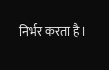निर्भर करता है।